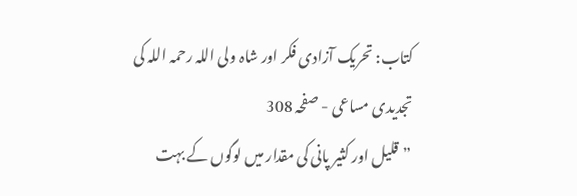کتاب: تحریک آزادی فکر اور شاہ ولی اللہ رحمہ اللہ کی تجدیدی مساعی - صفحہ 308
”قلیل اور کثیر پانی کی مقدار میں لوگوں کے بہت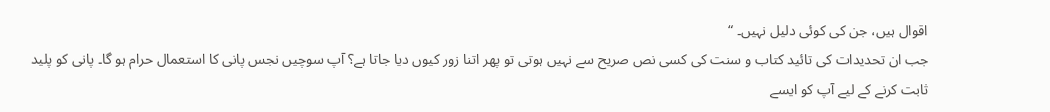اقوال ہیں، جن کی کوئی دلیل نہیں۔ “
جب ان تحدیدات کی تائید کتاب و سنت کی کسی نص صریح سے نہیں ہوتی تو پھر اتنا زور کیوں دیا جاتا ہے؟ آپ سوچیں نجس پانی کا استعمال حرام ہو گا۔ پانی کو پلید ثابت کرنے کے لیے آپ کو ایسے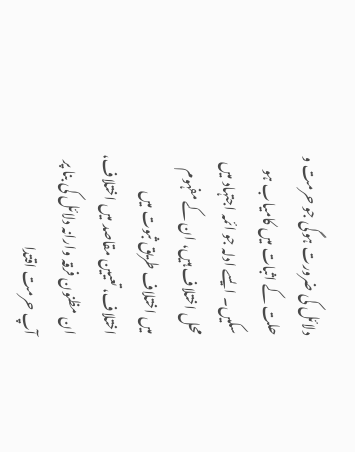دلائل کی ضرورت ہوگی جو حرمت و حلت کے اثبات میں کامیاب ہو سکیں۔ ایسے ادلہ جو ائمہ اجتہاد میں محل اختلاف ہیں، ان کے مفہوم میں اختلاف طریق ثبوت میں اختلاف، تعیین مقاصد میں اختلاف، ان مظنون فرقہ وارانہ دلائل کی بنا پر آپ حرمت اقتدا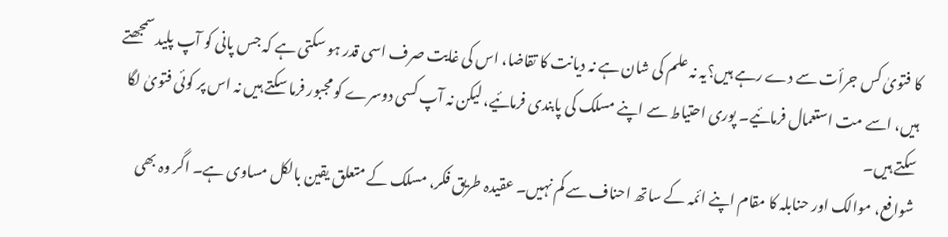کا فتویٰ کس جرأت سے دے رہے ہیں؟یہ نہ علم کی شان ہے نہ دیانت کا تقاضا، اس کی غایت صرف اسی قدر ہو سکتی ہے کہ جس پانی کو آپ پلید سمجھتے ہیں، اسے مت استعمال فرمائیے۔ پوری احتیاط سے اپنے مسلک کی پابندی فرمائیے، لیکن نہ آپ کسی دوسرے کو مجبور فرما سکتے ہیں نہ اس پر کوئی فتویٰ لگا سکتے ہیں۔
شوافع، موالک اور حنابلہ کا مقام اپنے ائمہ کے ساتھ احناف سے کم نہیں۔ عقیدہ طریق فکر، مسلک کے متعلق یقین بالکل مساوی ہے۔ اگر وہ بھی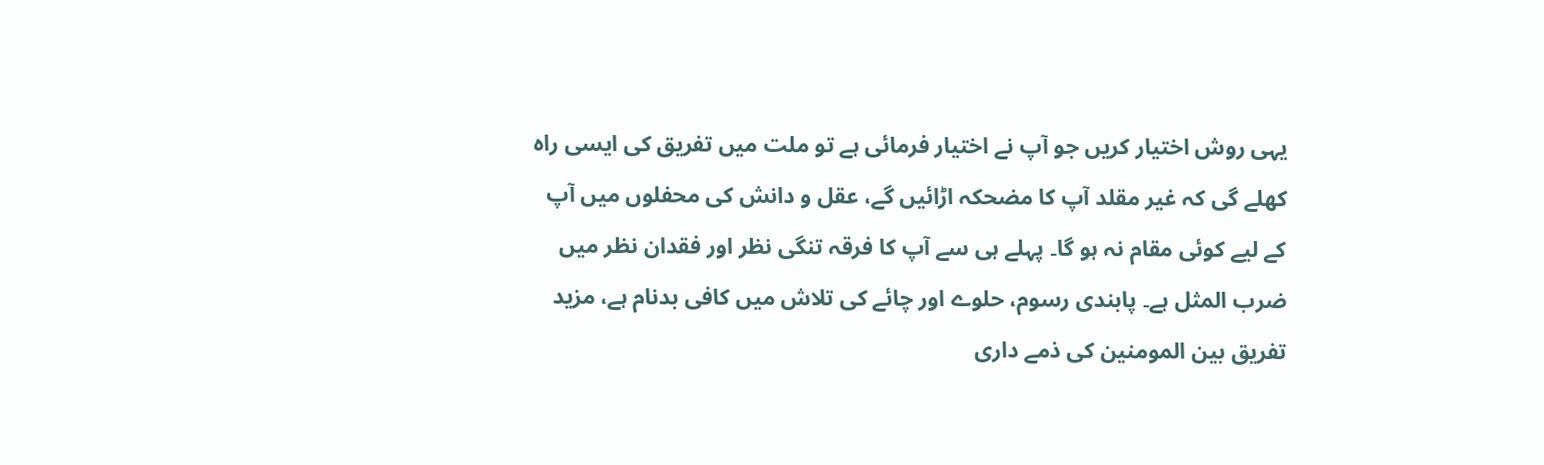یہی روش اختیار کریں جو آپ نے اختیار فرمائی ہے تو ملت میں تفریق کی ایسی راہ کھلے گی کہ غیر مقلد آپ کا مضحکہ اڑائیں گے، عقل و دانش کی محفلوں میں آپ کے لیے کوئی مقام نہ ہو گا۔ پہلے ہی سے آپ کا فرقہ تنگی نظر اور فقدان نظر میں ضرب المثل ہے۔ پابندی رسوم، حلوے اور چائے کی تلاش میں کافی بدنام ہے، مزید تفریق بین المومنین کی ذمے داری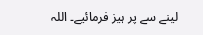لینے سے پر ہیز فرمائیے۔ اللہ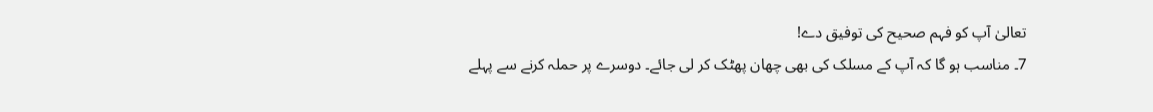تعالیٰ آپ کو فہم صحیح کی توفیق دے!
7۔ مناسب ہو گا کہ آپ کے مسلک کی بھی چھان پھٹک کر لی جائے۔ دوسرے پر حملہ کرنے سے پہلے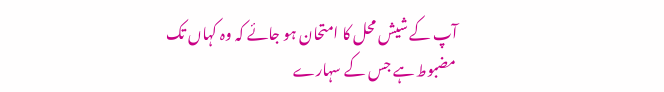آپ کے شیش محل کا امتحان ہو جائے کہ وہ کہاں تک مضبوط ہے جس کے سہارے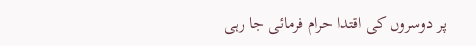پر دوسروں کی اقتدا حرام فرمائی جا رہی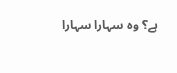ہے؟ وہ سہارا سہارا